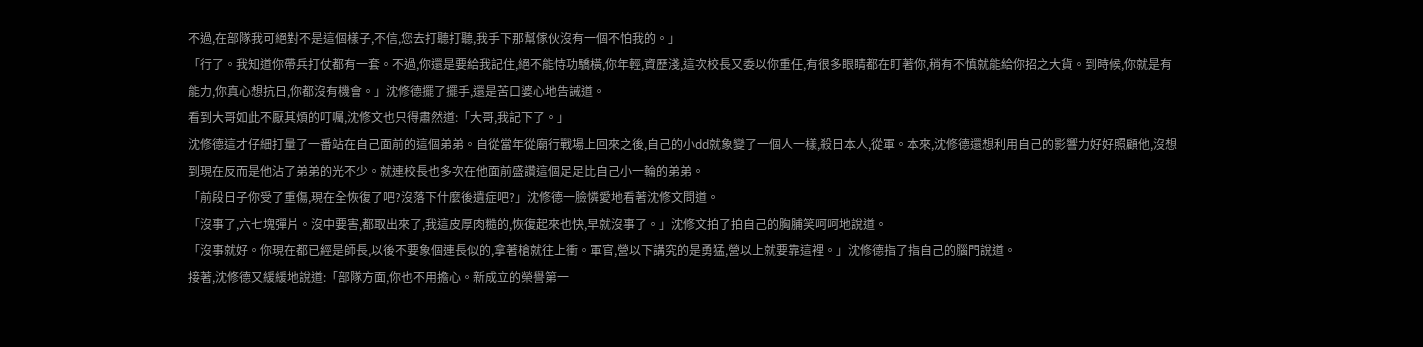不過,在部隊我可絕對不是這個樣子,不信,您去打聽打聽,我手下那幫傢伙沒有一個不怕我的。」
「行了。我知道你帶兵打仗都有一套。不過,你還是要給我記住,絕不能恃功驕橫,你年輕,資歷淺,這次校長又委以你重任,有很多眼睛都在盯著你,稍有不慎就能給你招之大貨。到時候,你就是有能力,你真心想抗日,你都沒有機會。」沈修德擺了擺手,還是苦口婆心地告誡道。
看到大哥如此不厭其煩的叮囑,沈修文也只得肅然道:「大哥,我記下了。」
沈修德這才仔細打量了一番站在自己面前的這個弟弟。自從當年從廟行戰場上回來之後,自己的小dd就象變了一個人一樣,殺日本人,從軍。本來,沈修德還想利用自己的影響力好好照顧他,沒想到現在反而是他沾了弟弟的光不少。就連校長也多次在他面前盛讚這個足足比自己小一輪的弟弟。
「前段日子你受了重傷,現在全恢復了吧?沒落下什麼後遺症吧?」沈修德一臉憐愛地看著沈修文問道。
「沒事了,六七塊彈片。沒中要害,都取出來了,我這皮厚肉糙的,恢復起來也快,早就沒事了。」沈修文拍了拍自己的胸脯笑呵呵地說道。
「沒事就好。你現在都已經是師長,以後不要象個連長似的,拿著槍就往上衝。軍官,營以下講究的是勇猛,營以上就要靠這裡。」沈修德指了指自己的腦門說道。
接著,沈修德又緩緩地說道:「部隊方面,你也不用擔心。新成立的榮譽第一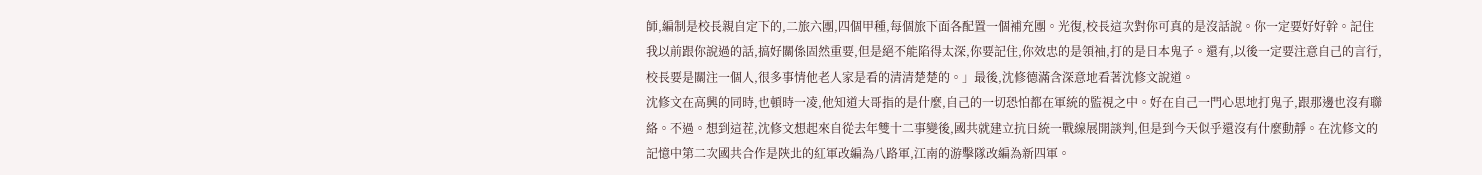師,編制是校長親自定下的,二旅六團,四個甲種,每個旅下面各配置一個補充團。光復,校長這次對你可真的是沒話說。你一定要好好幹。記住我以前跟你說過的話,搞好關係固然重要,但是絕不能陷得太深,你要記住,你效忠的是領袖,打的是日本鬼子。還有,以後一定要注意自己的言行,校長要是關注一個人,很多事情他老人家是看的清清楚楚的。」最後,沈修德滿含深意地看著沈修文說道。
沈修文在高興的同時,也頓時一凌,他知道大哥指的是什麼,自己的一切恐怕都在軍統的監視之中。好在自己一門心思地打鬼子,跟那邊也沒有聯絡。不過。想到這茬,沈修文想起來自從去年雙十二事變後,國共就建立抗日統一戰線展開談判,但是到今天似乎還沒有什麼動靜。在沈修文的記憶中第二次國共合作是陝北的紅軍改編為八路軍,江南的游擊隊改編為新四軍。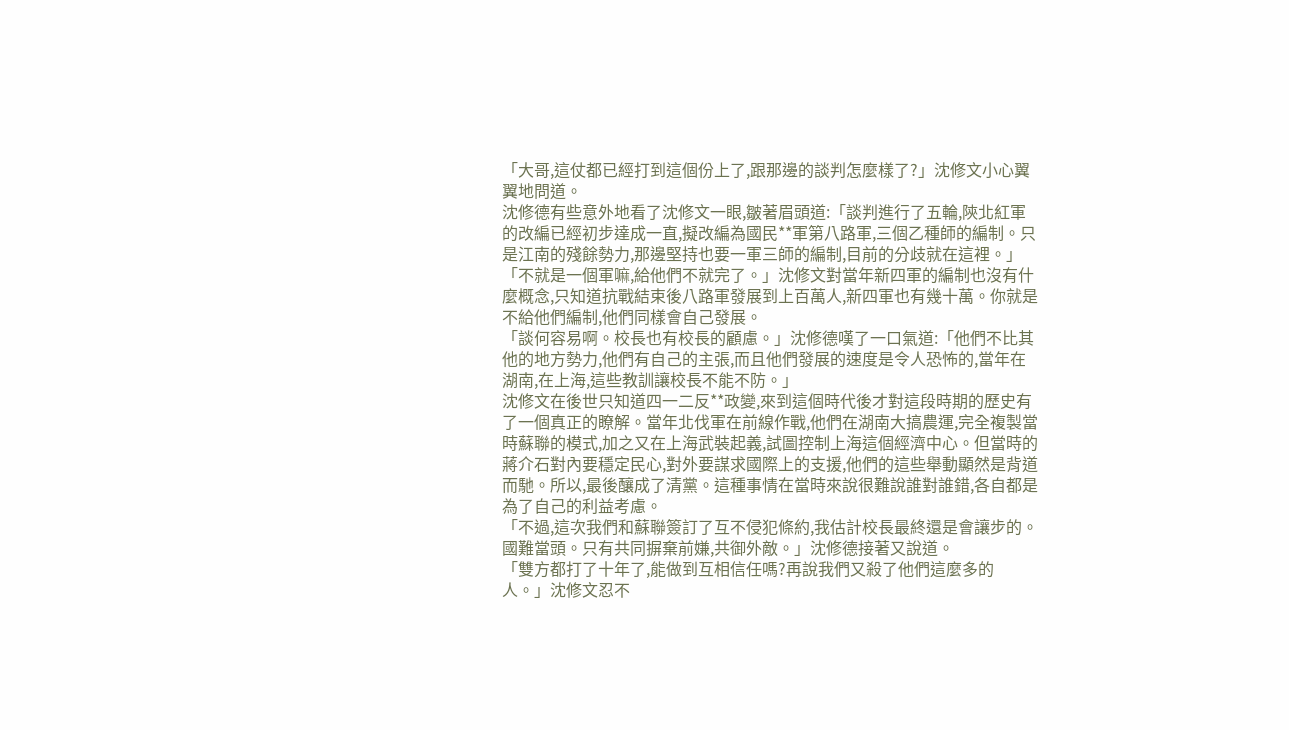「大哥,這仗都已經打到這個份上了,跟那邊的談判怎麼樣了?」沈修文小心翼翼地問道。
沈修德有些意外地看了沈修文一眼,皺著眉頭道:「談判進行了五輪,陝北紅軍的改編已經初步達成一直,擬改編為國民**軍第八路軍,三個乙種師的編制。只是江南的殘餘勢力,那邊堅持也要一軍三師的編制,目前的分歧就在這裡。」
「不就是一個軍嘛,給他們不就完了。」沈修文對當年新四軍的編制也沒有什麼概念,只知道抗戰結束後八路軍發展到上百萬人,新四軍也有幾十萬。你就是不給他們編制,他們同樣會自己發展。
「談何容易啊。校長也有校長的顧慮。」沈修德嘆了一口氣道:「他們不比其他的地方勢力,他們有自己的主張,而且他們發展的速度是令人恐怖的,當年在湖南,在上海,這些教訓讓校長不能不防。」
沈修文在後世只知道四一二反**政變,來到這個時代後才對這段時期的歷史有了一個真正的瞭解。當年北伐軍在前線作戰,他們在湖南大搞農運,完全複製當時蘇聯的模式,加之又在上海武裝起義,試圖控制上海這個經濟中心。但當時的蔣介石對內要穩定民心,對外要謀求國際上的支援,他們的這些舉動顯然是背道而馳。所以,最後釀成了清黨。這種事情在當時來說很難說誰對誰錯,各自都是為了自己的利益考慮。
「不過,這次我們和蘇聯簽訂了互不侵犯條約,我估計校長最終還是會讓步的。國難當頭。只有共同摒棄前嫌,共御外敵。」沈修德接著又說道。
「雙方都打了十年了,能做到互相信任嗎?再說我們又殺了他們這麼多的人。」沈修文忍不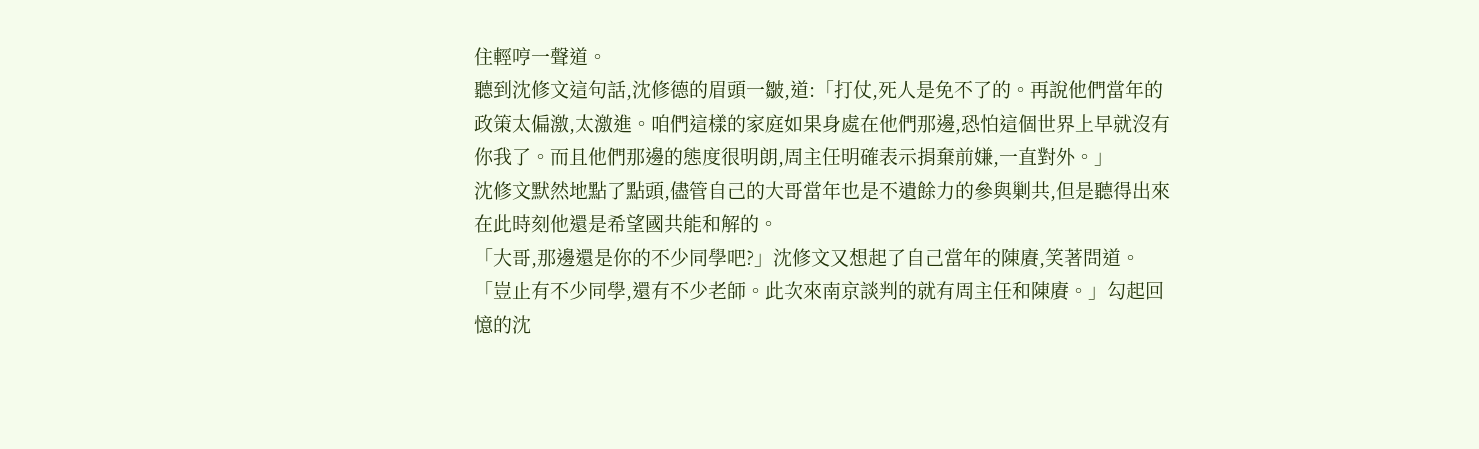住輕哼一聲道。
聽到沈修文這句話,沈修德的眉頭一皺,道:「打仗,死人是免不了的。再說他們當年的政策太偏激,太激進。咱們這樣的家庭如果身處在他們那邊,恐怕這個世界上早就沒有你我了。而且他們那邊的態度很明朗,周主任明確表示捐棄前嫌,一直對外。」
沈修文默然地點了點頭,儘管自己的大哥當年也是不遺餘力的參與剿共,但是聽得出來在此時刻他還是希望國共能和解的。
「大哥,那邊還是你的不少同學吧?」沈修文又想起了自己當年的陳賡,笑著問道。
「豈止有不少同學,還有不少老師。此次來南京談判的就有周主任和陳賡。」勾起回憶的沈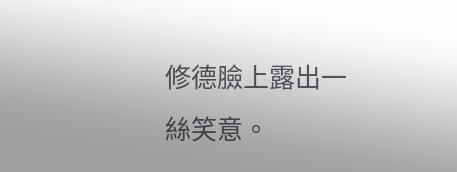修德臉上露出一絲笑意。